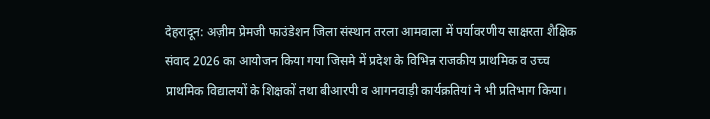देहरादून: अज़ीम प्रेमजी फाउंडेशन जिला संस्थान तरला आमवाला में पर्यावरणीय साक्षरता शैक्षिक संवाद 2026 का आयोजन किया गया जिसमे में प्रदेश के विभिन्न राजकीय प्राथमिक व उच्च प्राथमिक विद्यालयों के शिक्षकों तथा बीआरपी व आगनवाड़ी कार्यक्रतियां ने भी प्रतिभाग किया।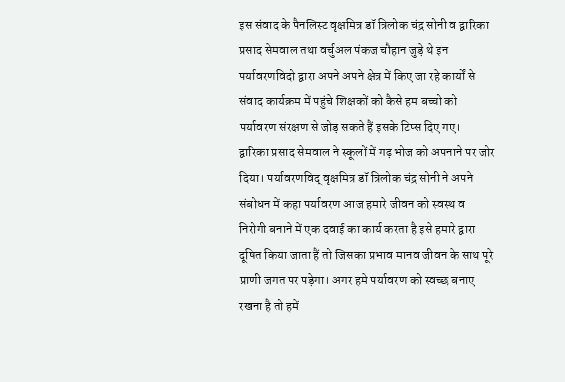इस संवाद के पैनलिस्ट वृक्षमित्र डॉ त्रिलोक चंद्र सोनी व द्वारिका प्रसाद सेमवाल तथा वर्चुअल पंकज चौहान जुड़े थे इन पर्यावरणविदो द्वारा अपने अपने क्षेत्र में किए जा रहे कार्यों से संवाद कार्यक्रम में पहुंचे शिक्षकों को कैसे हम बच्चो को पर्यावरण संरक्षण से जोड़ सकते हैं इसके टिप्स दिए गए।
द्वारिका प्रसाद सेमवाल ने स्कूलों में गढ़ भोज को अपनाने पर जोर दिया। पर्यावरणविद् वृक्षमित्र डॉ त्रिलोक चंद्र सोनी ने अपने संबोधन में कहा पर्यावरण आज हमारे जीवन को स्वस्थ व निरोगी बनाने में एक दवाई का कार्य करता है इसे हमारे द्वारा दूषित किया जाता हैं तो जिसका प्रभाव मानव जीवन के साथ पूरे प्राणी जगत पर पड़ेगा। अगर हमे पर्यावरण को स्वच्छ बनाए रखना है तो हमें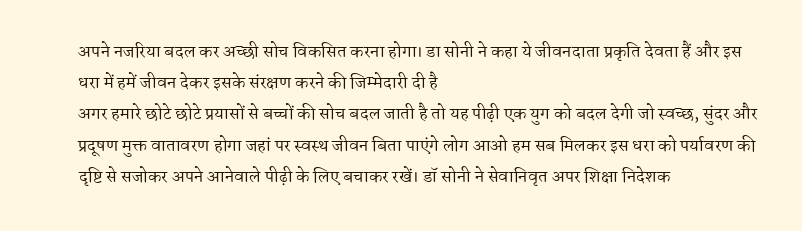अपने नजरिया बदल कर अच्छी सोच विकसित करना होगा। डा सोनी ने कहा ये जीवनदाता प्रकृति देवता हैं और इस धरा में हमें जीवन देकर इसके संरक्षण करने की जिम्मेदारी दी है
अगर हमारे छोटे छोटे प्रयासों से बच्चों की सोच बदल जाती है तो यह पीढ़ी एक युग को बदल देगी जो स्वच्छ, सुंदर और प्रदूषण मुक्त वातावरण होगा जहां पर स्वस्थ जीवन बिता पाएंगे लोग आओ हम सब मिलकर इस धरा को पर्यावरण की दृष्टि से सजोकर अपने आनेवाले पीढ़ी के लिए बचाकर रखें। डॉ सोनी ने सेवानिवृत अपर शिक्षा निदेशक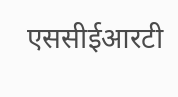एससीईआरटी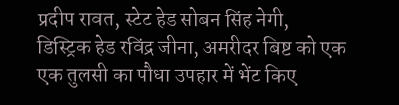प्रदीप रावत, स्टेट हेड सोबन सिंह नेगी, डिस्ट्रिक हेड रविंद्र जीना, अमरीदर बिष्ट को एक एक तुलसी का पौधा उपहार में भेंट किए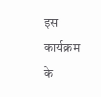इस कार्यक्रम के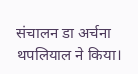संचालन डा अर्चना थपलियाल ने किया।